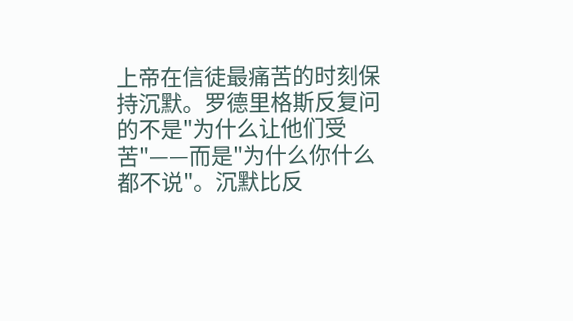上帝在信徒最痛苦的时刻保持沉默。罗德里格斯反复问的不是"为什么让他们受苦"——而是"为什么你什么都不说"。沉默比反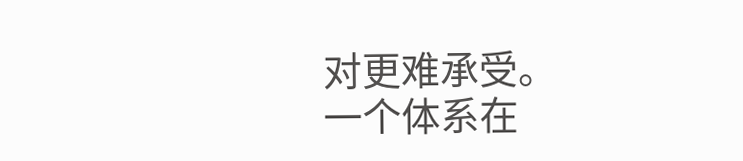对更难承受。
一个体系在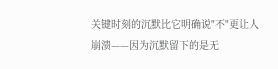关键时刻的沉默比它明确说"不"更让人崩溃——因为沉默留下的是无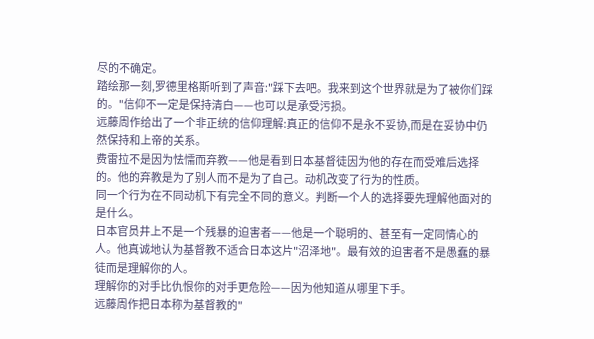尽的不确定。
踏绘那一刻,罗德里格斯听到了声音:"踩下去吧。我来到这个世界就是为了被你们踩的。"信仰不一定是保持清白——也可以是承受污损。
远藤周作给出了一个非正统的信仰理解:真正的信仰不是永不妥协,而是在妥协中仍然保持和上帝的关系。
费雷拉不是因为怯懦而弃教——他是看到日本基督徒因为他的存在而受难后选择的。他的弃教是为了别人而不是为了自己。动机改变了行为的性质。
同一个行为在不同动机下有完全不同的意义。判断一个人的选择要先理解他面对的是什么。
日本官员井上不是一个残暴的迫害者——他是一个聪明的、甚至有一定同情心的人。他真诚地认为基督教不适合日本这片"沼泽地"。最有效的迫害者不是愚蠢的暴徒而是理解你的人。
理解你的对手比仇恨你的对手更危险——因为他知道从哪里下手。
远藤周作把日本称为基督教的"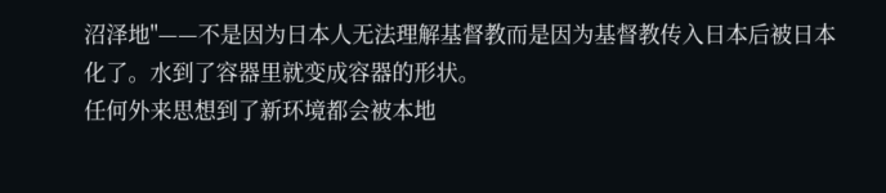沼泽地"——不是因为日本人无法理解基督教而是因为基督教传入日本后被日本化了。水到了容器里就变成容器的形状。
任何外来思想到了新环境都会被本地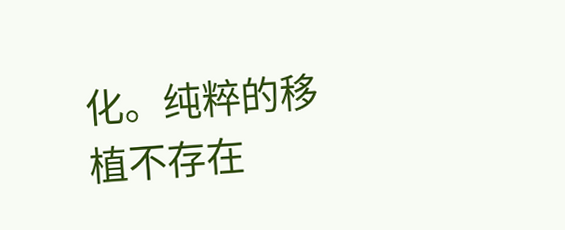化。纯粹的移植不存在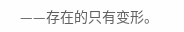——存在的只有变形。